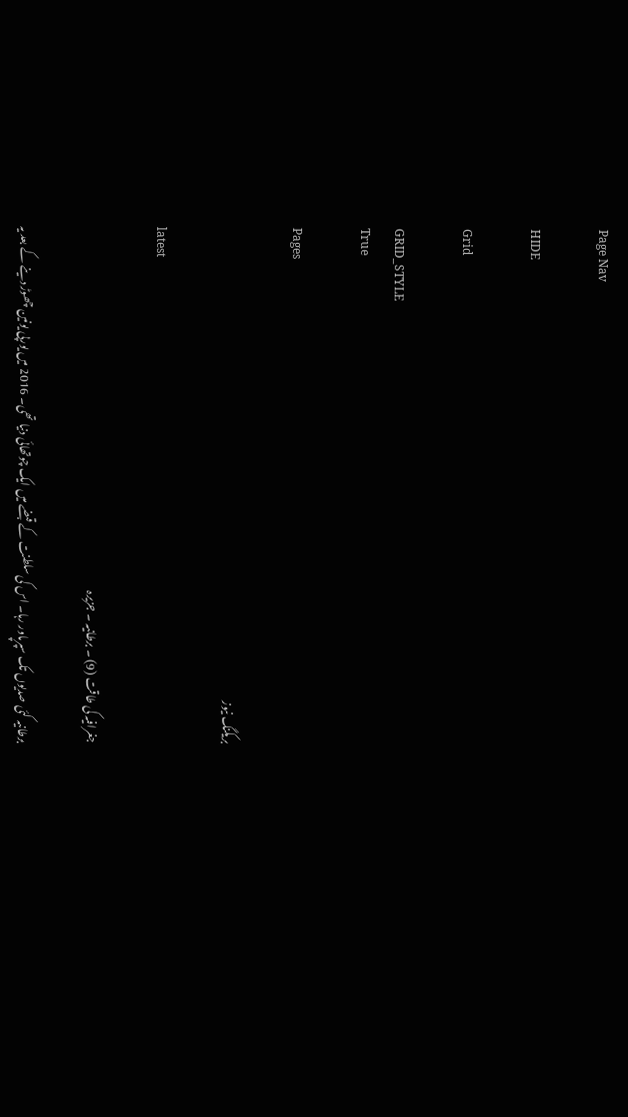Page Nav

HIDE

Grid

GRID_STYLE
True

Pages

بریکنگ نیوز

latest

جغرافیہ کی طاقت (9) ۔ برطانیہ ۔ جزیرہ

برطانیہ کئی صدیوں تک سپرپاور رہا۔ اس کی سلطنت کے قبضے میں ایک چوتھائی دنیا تھی۔ 2016 میں یورپی یونین چھوڑ دینے کے بعد یہ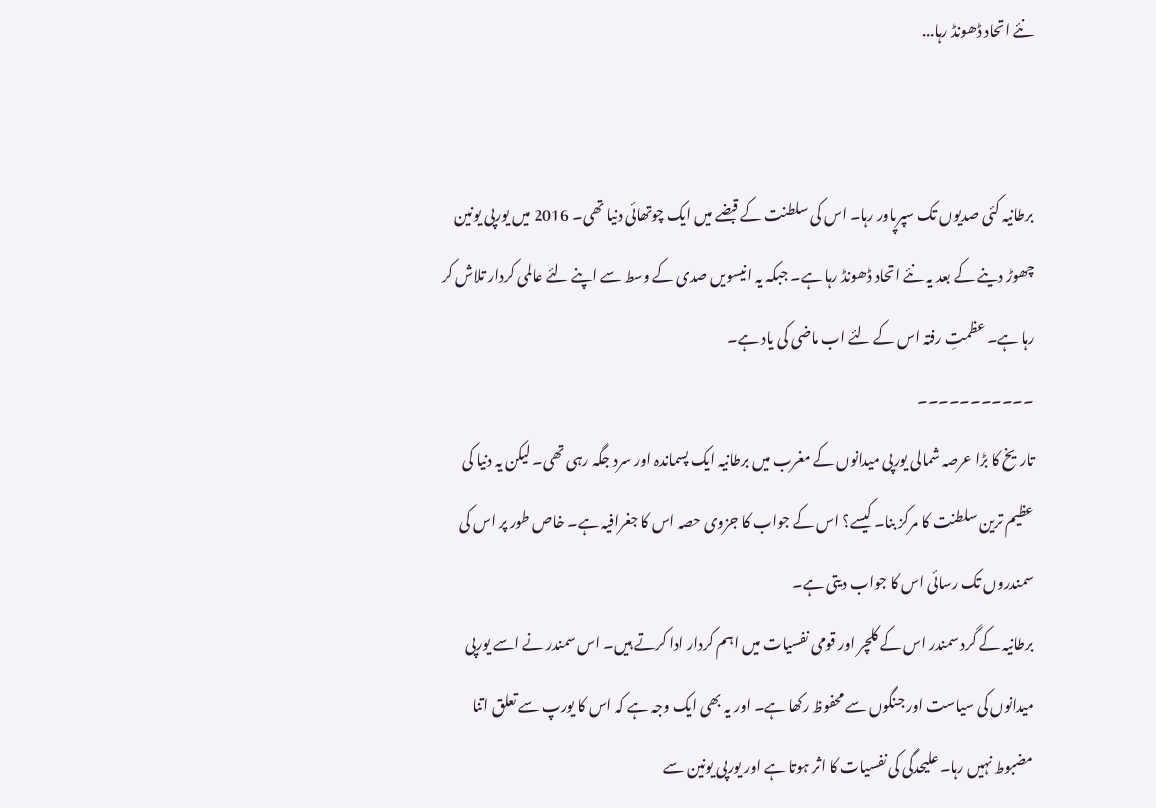نئے اتحاد ڈھونڈ رہا...


برطانیہ کئی صدیوں تک سپرپاور رہا۔ اس کی سلطنت کے قبضے میں ایک چوتھائی دنیا تھی۔ 2016 میں یورپی یونین چھوڑ دینے کے بعد یہ نئے اتحاد ڈھونڈ رہا ہے۔ جبکہ یہ انیسویں صدی کے وسط سے اپنے لئے عالمی کردار تلاش کر رہا ہے۔ عظمتِ رفتہ اس کے لئے اب ماضی کی یاد ہے۔
۔۔۔۔۔۔۔۔۔۔۔
تاریخ کا بڑا عرصہ شمالی یورپی میدانوں کے مغرب میں برطانیہ ایک پسماندہ اور سرد جگہ رہی تھی۔ لیکن یہ دنیا کی عظیم ترین سلطنت کا مرکز بنا۔ کیسے؟ اس کے جواب کا جزوی حصہ اس کا جغرافیہ ہے۔ خاص طور پر اس کی سمندروں تک رسائی اس کا جواب دیتی ہے۔
برطانیہ کے گرد سمندر اس کے کلچر اور قومی نفسیات میں اہم کردار ادا کرتے ہیں۔ اس سمندر نے اسے یورپی میدانوں کی سیاست اور جنگوں سے محفوظ رکھا ہے۔ اور یہ بھی ایک وجہ ہے کہ اس کا یورپ سے تعلق اتنا مضبوط نہیں رہا۔ علیحدگی کی نفسیات کا اثر ہوتا ہے اور یورپی یونین سے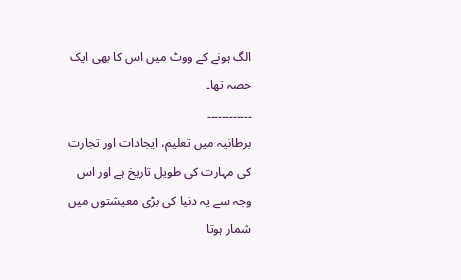الگ ہونے کے ووٹ میں اس کا بھی ایک حصہ تھا۔
۔۔۔۔۔۔۔۔۔۔۔۔
برطانیہ میں تعلیم، ایجادات اور تجارت کی مہارت کی طویل تاریخ ہے اور اس وجہ سے یہ دنیا کی بڑی معیشتوں میں شمار ہوتا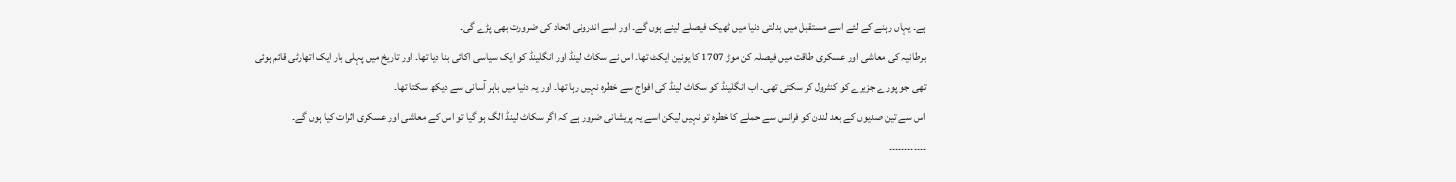ہے۔ یہاں رہنے کے لئے اسے مستقبل میں بدلتی دنیا میں ٹھیک فیصلے لینے ہوں گے۔ اور اسے اندرونی اتحاد کی ضرورت بھی پڑے گی۔
برطانیہ کی معاشی اور عسکری طاقت میں فیصلہ کن موڑ 1707 کا یونین ایکٹ تھا۔ اس نے سکاٹ لینڈ اور انگلینڈ کو ایک سیاسی اکائی بنا دیا تھا۔ اور تاریخ میں پہلی بار ایک اتھارٹی قائم ہوئی تھی جو پورے جزیرے کو کنٹرول کر سکتی تھی۔ اب انگلینڈ کو سکاٹ لینڈ کی افواج سے خطرہ نہیں رہا تھا۔ اور یہ دنیا میں باہر آسانی سے دیکھ سکتا تھا۔
اس سے تین صدیوں کے بعد لندن کو فرانس سے حملے کا خطرہ تو نہیں لیکن اسے یہ پریشانی ضرور ہے کہ اگر سکاٹ لینڈ الگ ہو گیا تو اس کے معاشی اور عسکری اثرات کیا ہوں گے۔
۔۔۔۔۔۔۔۔۔۔۔۔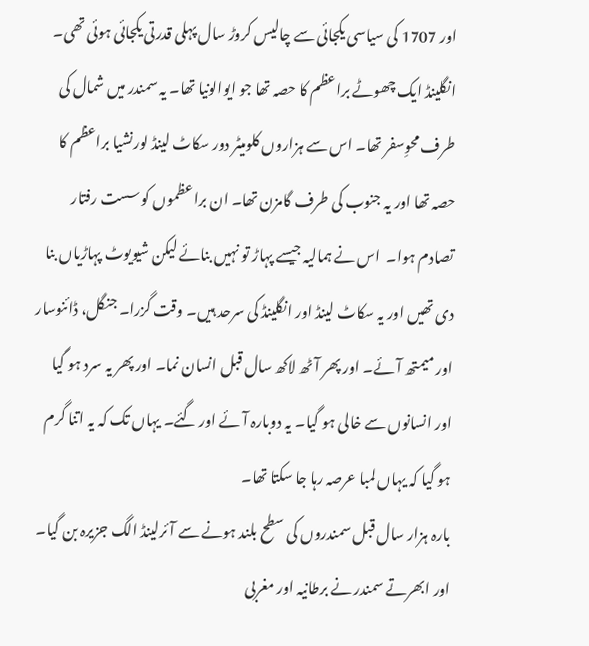اور 1707 کی سیاسی یکجائی سے چالیس کروڑ سال پہلی قدرتی یکجائی ہوئی تھی۔ انگلینڈ ایک چھوٹے براعظم کا حصہ تھا جو ایوالونیا تھا۔ یہ سمندر میں شمال کی طرف محوِسفر تھا۔ اس سے ہزاروں کلومیٹر دور سکاٹ لینڈ لورنشیا براعظم کا حصہ تھا اور یہ جنوب کی طرف گامزن تھا۔ ان براعظموں کو سست رفتار تصادم ہوا۔  اس نے ہمالیہ جیسے پہاڑ تو نہیں بنائے لیکن شیویوٹ پہاڑیاں بنا دی تھیں اور یہ سکاٹ لینڈ اور انگلینڈ کی سرحد ہیں۔ وقت گزرا۔ جنگل، ڈائنوسار اور میمتھ آئے۔ اور پھر آٹھ لاکھ سال قبل انسان نما۔ اور پھر یہ سرد ہو گیا اور انسانوں سے خالی ہو گیا۔ یہ دوبارہ آئے اور گئے۔ یہاں تک کہ یہ اتنا گرم ہو گیا کہ یہاں لمبا عرصہ رہا جا سکتا تھا۔
بارہ ہزار سال قبل سمندروں کی سطح بلند ہونے سے آئرلینڈ الگ جزیرہ بن گیا۔ اور ابھرتے سمندر نے برطانیہ اور مغربی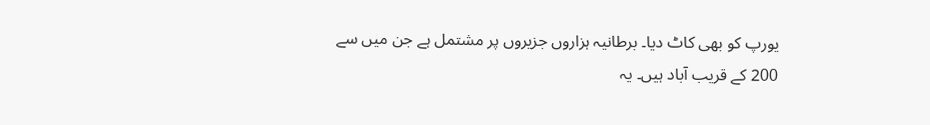یورپ کو بھی کاٹ دیا۔ برطانیہ ہزاروں جزیروں پر مشتمل ہے جن میں سے 200 کے قریب آباد ہیں۔ یہ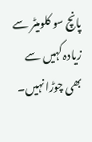پانچ سو کلومیٹر سے زیادہ کہیں سے بھی چوڑا نہیں۔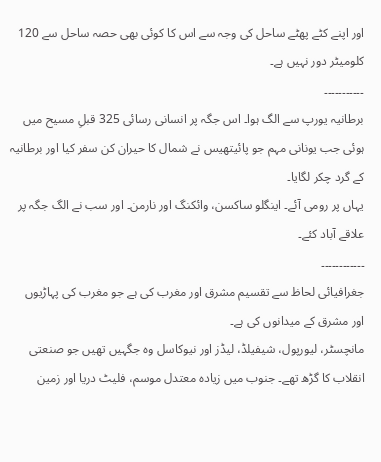اور اپنے کٹے پھٹے ساحل کی وجہ سے اس کا کوئی بھی حصہ ساحل سے 120 کلومیٹر دور نہیں ہے۔
۔۔۔۔۔۔۔۔۔۔۔
برطانیہ یورپ سے الگ ہوا۔ اس جگہ پر انسانی رسائی 325 قبلِ مسیح میں ہوئی جب یونانی مہم جو پائیتھیس نے شمال کا حیران کن سفر کیا اور برطانیہ کے گرد چکر لگایا۔
یہاں پر رومی آئے۔ اینگلو ساکسن، وائکنگ اور نارمن۔ اور سب نے الگ جگہ پر علاقے آباد کئے۔
۔۔۔۔۔۔۔۔۔۔۔۔
جغرافیائی لحاظ سے تقسیم مشرق اور مغرب کی ہے جو مغرب کی پہاڑیوں اور مشرق کے میدانوں کی ہے۔
مانچسٹر، لیورپول، شیفیلڈ، لیڈز اور نیوکاسل وہ جگہیں تھیں جو صنعتی انقلاب کا گڑھ تھے۔ جنوب میں زیادہ معتدل موسم، فلیٹ دریا اور زمین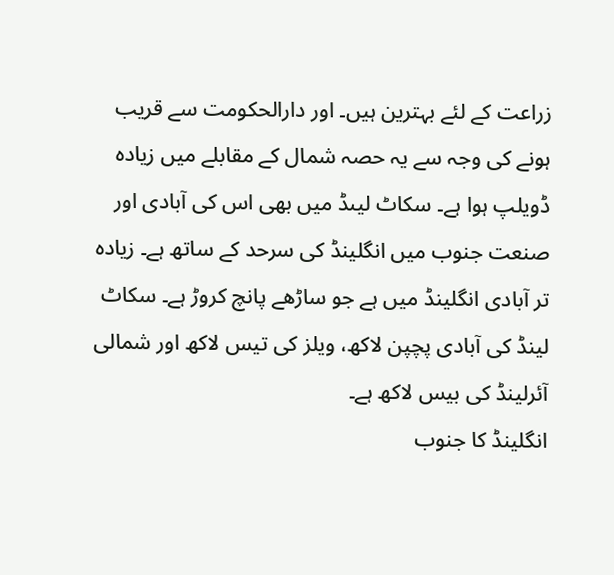زراعت کے لئے بہترین ہیں۔ اور دارالحکومت سے قریب ہونے کی وجہ سے یہ حصہ شمال کے مقابلے میں زیادہ ڈویلپ ہوا ہے۔ سکاٹ لیںڈ میں بھی اس کی آبادی اور صنعت جنوب میں انگلینڈ کی سرحد کے ساتھ ہے۔ زیادہ تر آبادی انگلینڈ میں ہے جو ساڑھے پانچ کروڑ ہے۔ سکاٹ لینڈ کی آبادی پچپن لاکھ، ویلز کی تیس لاکھ اور شمالی آئرلینڈ کی بیس لاکھ ہے۔
انگلینڈ کا جنوب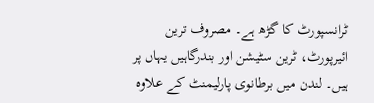ٹرانسپورٹ کا گڑھ ہے۔ مصروف ترین ائیرپورٹ، ٹرین سٹیشن اور بندرگاہیں یہاں پر ہیں۔ لندن میں برطانوی پارلیمنٹ کے علاوہ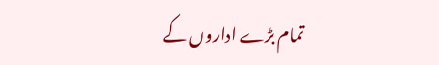تمام بڑے اداروں کے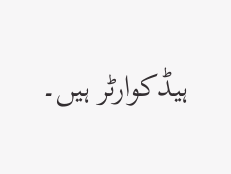ہیڈکوارٹر ہیں۔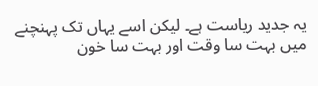یہ جدید ریاست ہے۔ لیکن اسے یہاں تک پہنچنے میں بہت سا وقت اور بہت سا خون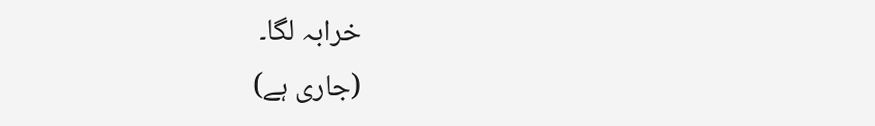خرابہ لگا۔
(جاری ہے)